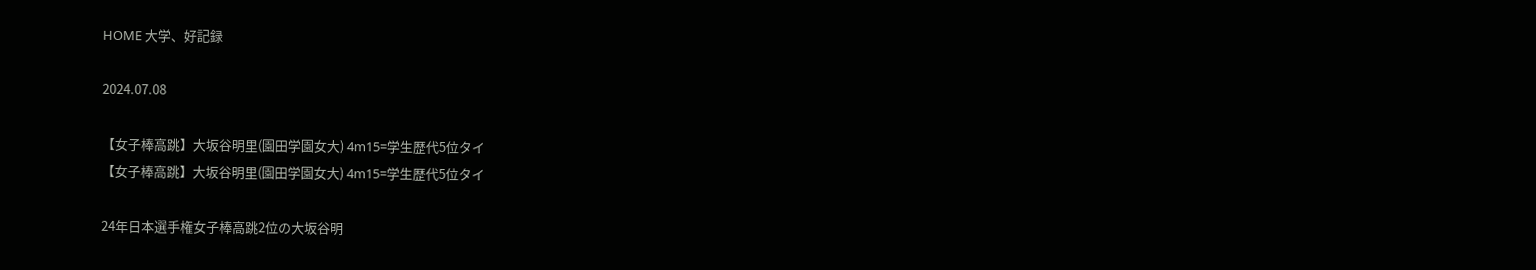HOME 大学、好記録

2024.07.08

【女子棒高跳】大坂谷明里(園田学園女大) 4m15=学生歴代5位タイ
【女子棒高跳】大坂谷明里(園田学園女大) 4m15=学生歴代5位タイ

24年日本選手権女子棒高跳2位の大坂谷明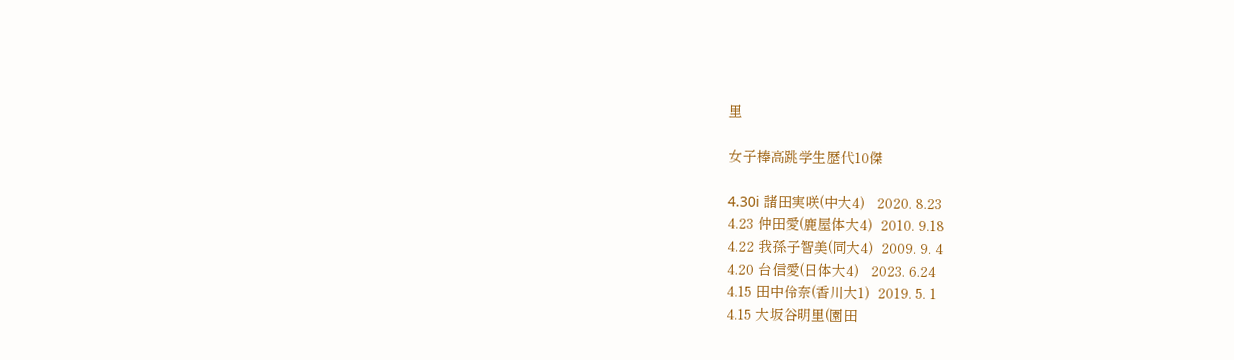里

女子棒高跳学生歴代10傑

4.30i 諸田実咲(中大4)   2020. 8.23
4.23 仲田愛(鹿屋体大4)  2010. 9.18
4.22 我孫子智美(同大4)  2009. 9. 4
4.20 台信愛(日体大4)   2023. 6.24
4.15 田中伶奈(香川大1)  2019. 5. 1
4.15 大坂谷明里(園田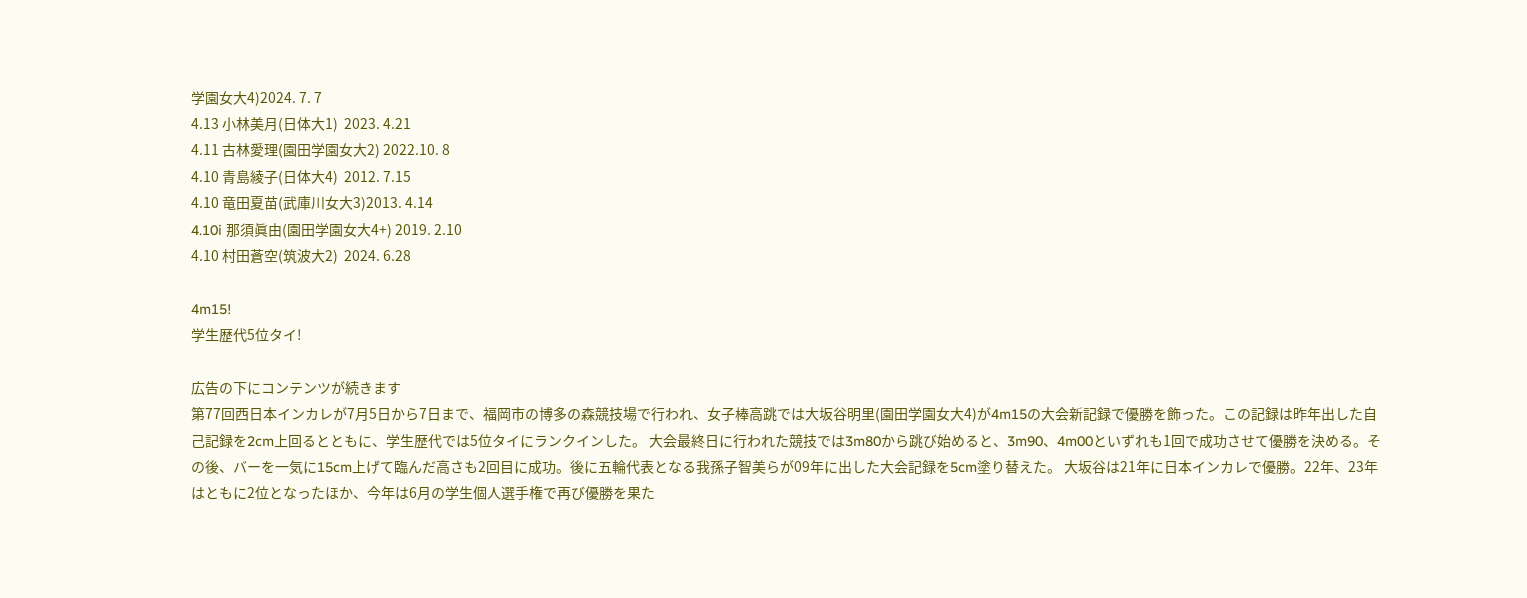学園女大4)2024. 7. 7
4.13 小林美月(日体大1)  2023. 4.21
4.11 古林愛理(園田学園女大2) 2022.10. 8
4.10 青島綾子(日体大4)  2012. 7.15
4.10 竜田夏苗(武庫川女大3)2013. 4.14
4.10i 那須眞由(園田学園女大4+) 2019. 2.10
4.10 村田蒼空(筑波大2)  2024. 6.28

4m15!
学生歴代5位タイ!

広告の下にコンテンツが続きます
第77回西日本インカレが7月5日から7日まで、福岡市の博多の森競技場で行われ、女子棒高跳では大坂谷明里(園田学園女大4)が4m15の大会新記録で優勝を飾った。この記録は昨年出した自己記録を2cm上回るとともに、学生歴代では5位タイにランクインした。 大会最終日に行われた競技では3m80から跳び始めると、3m90、4m00といずれも1回で成功させて優勝を決める。その後、バーを一気に15cm上げて臨んだ高さも2回目に成功。後に五輪代表となる我孫子智美らが09年に出した大会記録を5cm塗り替えた。 大坂谷は21年に日本インカレで優勝。22年、23年はともに2位となったほか、今年は6月の学生個人選手権で再び優勝を果た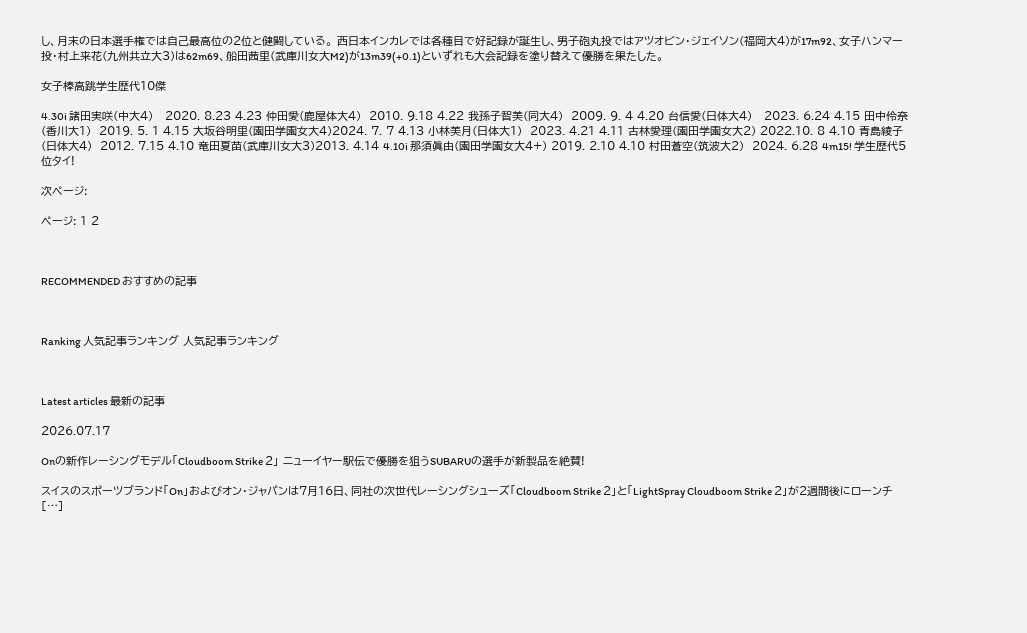し、月末の日本選手権では自己最高位の2位と健闘している。 西日本インカレでは各種目で好記録が誕生し、男子砲丸投ではアツオビン・ジェイソン(福岡大4)が17m92、女子ハンマー投・村上来花(九州共立大3)は62m69、船田茜里(武庫川女大M2)が13m39(+0.1)といずれも大会記録を塗り替えて優勝を果たした。

女子棒高跳学生歴代10傑

4.30i 諸田実咲(中大4)   2020. 8.23 4.23 仲田愛(鹿屋体大4)  2010. 9.18 4.22 我孫子智美(同大4)  2009. 9. 4 4.20 台信愛(日体大4)   2023. 6.24 4.15 田中伶奈(香川大1)  2019. 5. 1 4.15 大坂谷明里(園田学園女大4)2024. 7. 7 4.13 小林美月(日体大1)  2023. 4.21 4.11 古林愛理(園田学園女大2) 2022.10. 8 4.10 青島綾子(日体大4)  2012. 7.15 4.10 竜田夏苗(武庫川女大3)2013. 4.14 4.10i 那須眞由(園田学園女大4+) 2019. 2.10 4.10 村田蒼空(筑波大2)  2024. 6.28 4m15! 学生歴代5位タイ!

次ページ:

ページ: 1 2



RECOMMENDED おすすめの記事



Ranking 人気記事ランキング 人気記事ランキング



Latest articles 最新の記事

2026.07.17

Onの新作レーシングモデル「Cloudboom Strike 2」 ニューイヤー駅伝で優勝を狙うSUBARUの選手が新製品を絶賛!

スイスのスポーツブランド「On」およびオン・ジャパンは7月16日、同社の次世代レーシングシューズ「Cloudboom Strike 2」と「LightSpray Cloudboom Strike 2」が2週間後にローンチ […]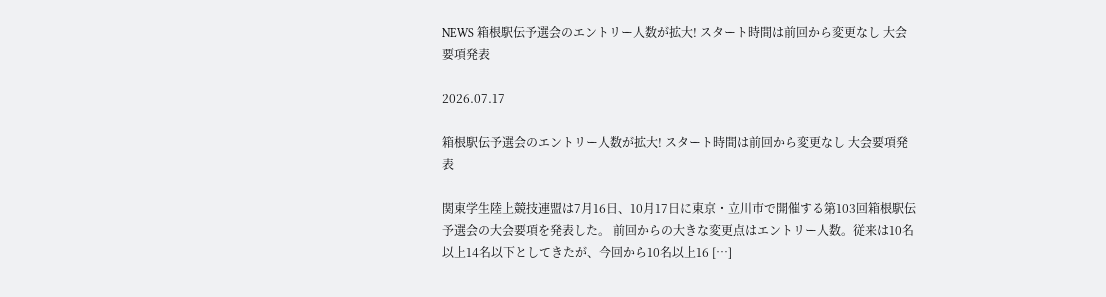NEWS 箱根駅伝予選会のエントリー人数が拡大! スタート時間は前回から変更なし 大会要項発表

2026.07.17

箱根駅伝予選会のエントリー人数が拡大! スタート時間は前回から変更なし 大会要項発表

関東学生陸上競技連盟は7月16日、10月17日に東京・立川市で開催する第103回箱根駅伝予選会の大会要項を発表した。 前回からの大きな変更点はエントリー人数。従来は10名以上14名以下としてきたが、今回から10名以上16 […]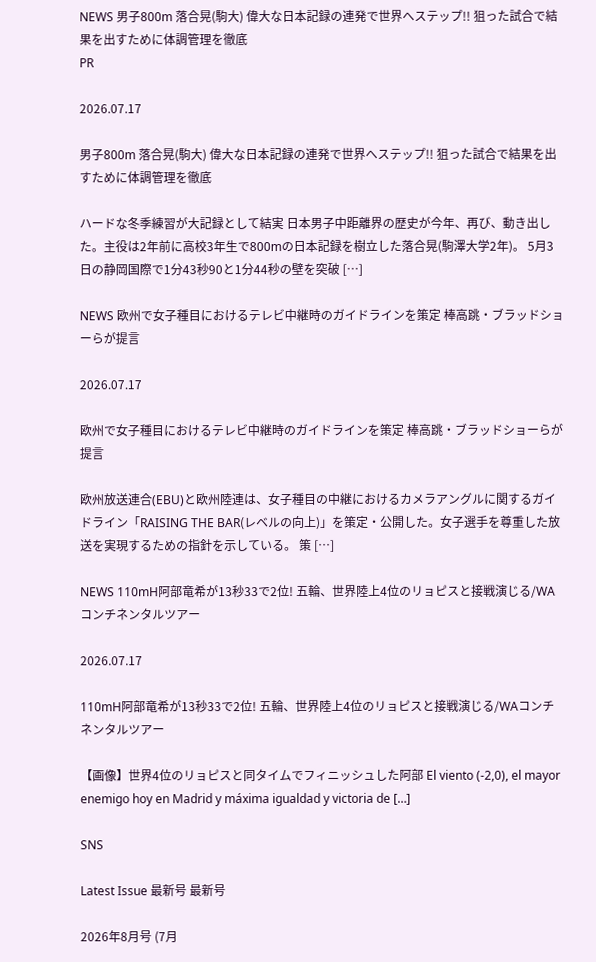NEWS 男子800m 落合晃(駒大) 偉大な日本記録の連発で世界へステップ!! 狙った試合で結果を出すために体調管理を徹底
PR

2026.07.17

男子800m 落合晃(駒大) 偉大な日本記録の連発で世界へステップ!! 狙った試合で結果を出すために体調管理を徹底

ハードな冬季練習が大記録として結実 日本男子中距離界の歴史が今年、再び、動き出した。主役は2年前に高校3年生で800mの日本記録を樹立した落合晃(駒澤大学2年)。 5月3日の静岡国際で1分43秒90と1分44秒の壁を突破 […]

NEWS 欧州で女子種目におけるテレビ中継時のガイドラインを策定 棒高跳・ブラッドショーらが提言

2026.07.17

欧州で女子種目におけるテレビ中継時のガイドラインを策定 棒高跳・ブラッドショーらが提言

欧州放送連合(EBU)と欧州陸連は、女子種目の中継におけるカメラアングルに関するガイドライン「RAISING THE BAR(レベルの向上)」を策定・公開した。女子選手を尊重した放送を実現するための指針を示している。 策 […]

NEWS 110mH阿部竜希が13秒33で2位! 五輪、世界陸上4位のリョピスと接戦演じる/WAコンチネンタルツアー

2026.07.17

110mH阿部竜希が13秒33で2位! 五輪、世界陸上4位のリョピスと接戦演じる/WAコンチネンタルツアー

【画像】世界4位のリョピスと同タイムでフィニッシュした阿部 El viento (-2,0), el mayor enemigo hoy en Madrid y máxima igualdad y victoria de […]

SNS

Latest Issue 最新号 最新号

2026年8月号 (7月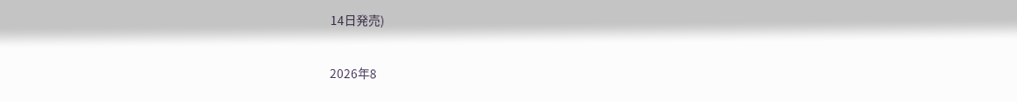14日発売)

2026年8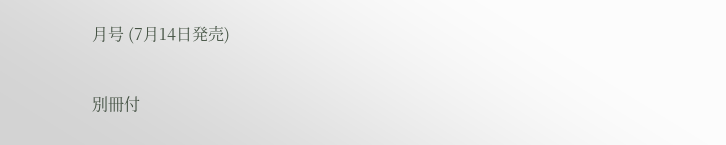月号 (7月14日発売)

別冊付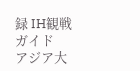録 IH観戦ガイド
アジア大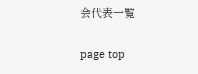会代表一覧

page top